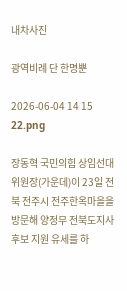내차사진

광역비례 단 한명뿐

2026-06-04 14 15 22.png

장동혁 국민의힘 상임선대위원장(가운데)이 23일 전북 전주시 전주한옥마을을 방문해 양정무 전북도지사 후보 지원 유세를 하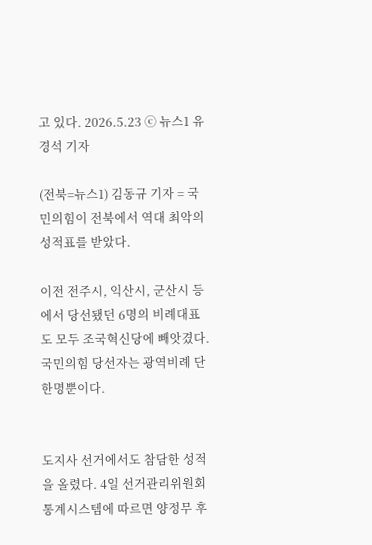고 있다. 2026.5.23 ⓒ 뉴스1 유경석 기자

(전북=뉴스1) 김동규 기자 = 국민의힘이 전북에서 역대 최악의 성적표를 받았다.

이전 전주시, 익산시, 군산시 등에서 당선됐던 6명의 비례대표도 모두 조국혁신당에 빼앗겼다. 국민의힘 당선자는 광역비례 단 한명뿐이다.


도지사 선거에서도 참담한 성적을 올렸다. 4일 선거관리위원회 통계시스템에 따르면 양정무 후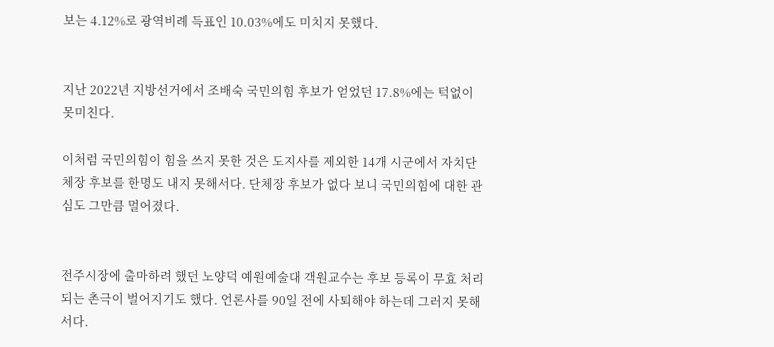보는 4.12%로 광역비례 득표인 10.03%에도 미치지 못했다.


지난 2022년 지방선거에서 조배숙 국민의힘 후보가 얻었던 17.8%에는 턱없이 못미친다.

이처럼 국민의힘이 힘을 쓰지 못한 것은 도지사를 제외한 14개 시군에서 자치단체장 후보를 한명도 내지 못해서다. 단체장 후보가 없다 보니 국민의힘에 대한 관심도 그만큼 멀어졌다.


전주시장에 출마하려 했던 노양덕 예원예술대 객원교수는 후보 등록이 무효 처리되는 촌극이 벌어지기도 했다. 언론사를 90일 전에 사퇴해야 하는데 그러지 못해서다.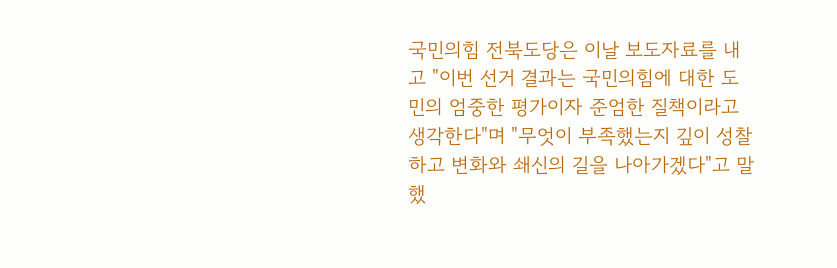국민의힘 전북도당은 이날 보도자료를 내고 "이번 선거 결과는 국민의힘에 대한 도민의 엄중한 평가이자 준엄한 질책이라고 생각한다"며 "무엇이 부족했는지 깊이 성찰하고 변화와 쇄신의 길을 나아가겠다"고 말했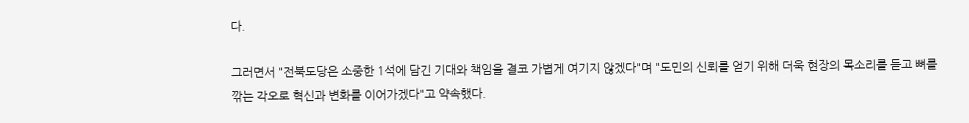다.

그러면서 "전북도당은 소중한 1석에 담긴 기대와 책임을 결코 가볍게 여기지 않겠다"며 "도민의 신뢰를 얻기 위해 더욱 현장의 목소리를 듣고 뼈를 깎는 각오로 혁신과 변화를 이어가겠다"고 약속했다.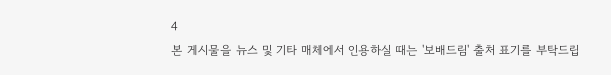4
본 게시물을 뉴스 및 기타 매체에서 인용하실 때는 '보배드림' 출처 표기를 부탁드립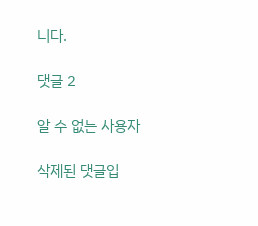니다.

댓글 2

알 수 없는 사용자

삭제된 댓글입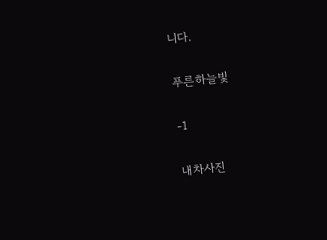니다.

푸른하늘빛

-1

내차사진